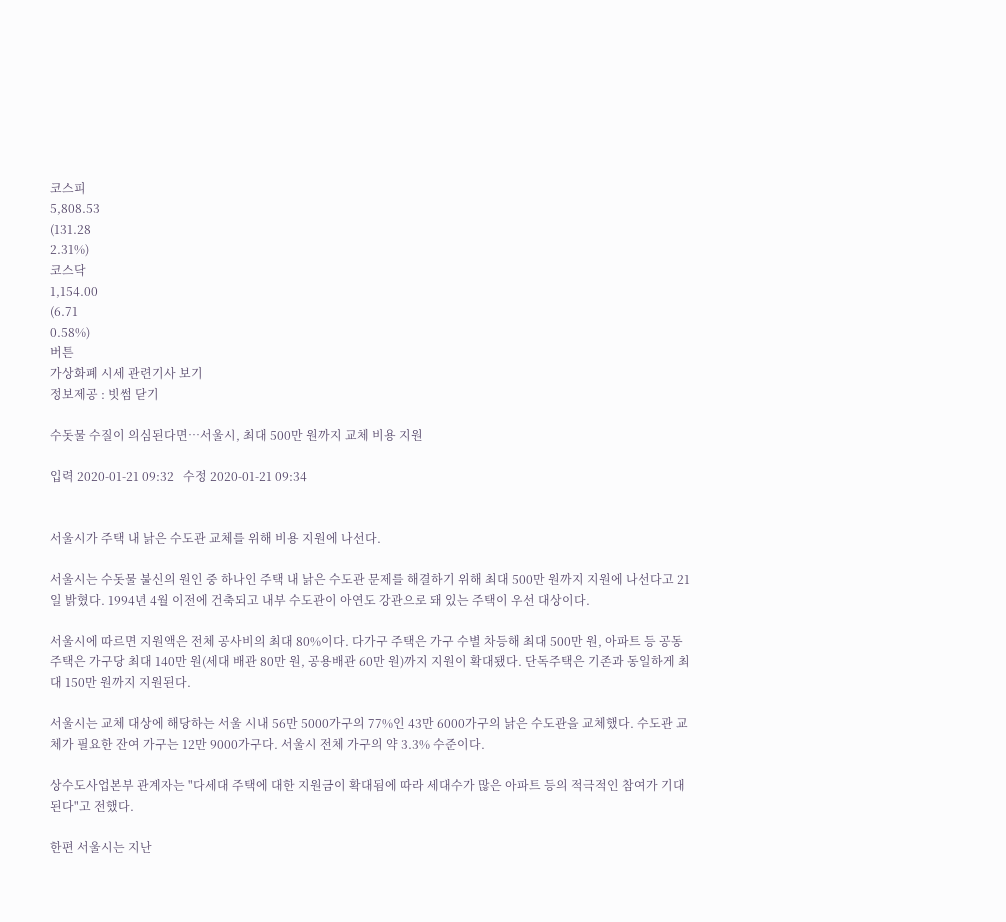코스피
5,808.53
(131.28
2.31%)
코스닥
1,154.00
(6.71
0.58%)
버튼
가상화폐 시세 관련기사 보기
정보제공 : 빗썸 닫기

수돗물 수질이 의심된다면…서울시, 최대 500만 원까지 교체 비용 지원

입력 2020-01-21 09:32   수정 2020-01-21 09:34


서울시가 주택 내 낡은 수도관 교체를 위해 비용 지원에 나선다.

서울시는 수돗물 불신의 원인 중 하나인 주택 내 낡은 수도관 문제를 해결하기 위해 최대 500만 원까지 지원에 나선다고 21일 밝혔다. 1994년 4월 이전에 건축되고 내부 수도관이 아연도 강관으로 돼 있는 주택이 우선 대상이다.

서울시에 따르면 지원액은 전체 공사비의 최대 80%이다. 다가구 주택은 가구 수별 차등해 최대 500만 원, 아파트 등 공동주택은 가구당 최대 140만 원(세대 배관 80만 원, 공용배관 60만 원)까지 지원이 확대됐다. 단독주택은 기존과 동일하게 최대 150만 원까지 지원된다.

서울시는 교체 대상에 해당하는 서울 시내 56만 5000가구의 77%인 43만 6000가구의 낡은 수도관을 교체했다. 수도관 교체가 필요한 잔여 가구는 12만 9000가구다. 서울시 전체 가구의 약 3.3% 수준이다.

상수도사업본부 관계자는 "다세대 주택에 대한 지원금이 확대됨에 따라 세대수가 많은 아파트 등의 적극적인 참여가 기대된다"고 전했다.

한편 서울시는 지난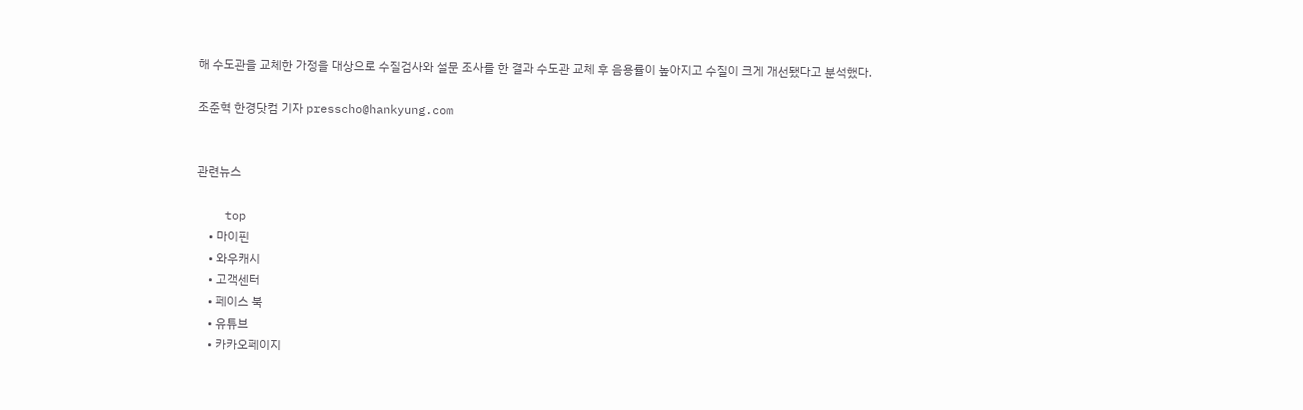해 수도관을 교체한 가정을 대상으로 수질검사와 설문 조사를 한 결과 수도관 교체 후 음용률이 높아지고 수질이 크게 개선됐다고 분석했다.

조준혁 한경닷컴 기자 presscho@hankyung.com


관련뉴스

    top
    • 마이핀
    • 와우캐시
    • 고객센터
    • 페이스 북
    • 유튜브
    • 카카오페이지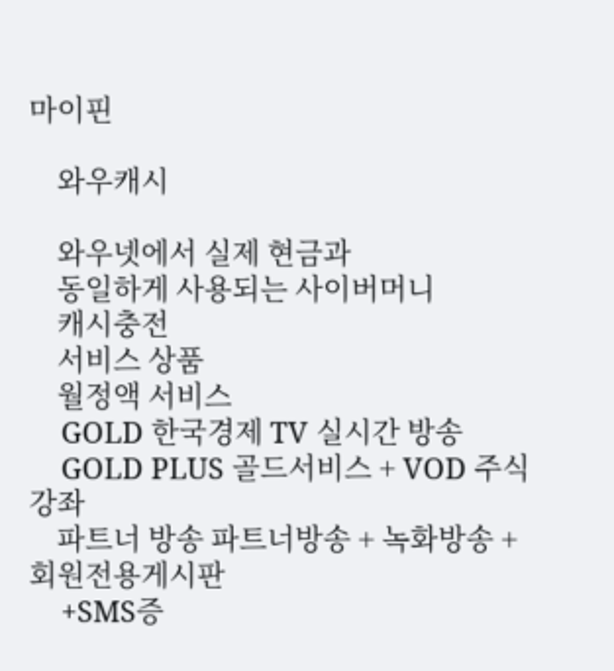마이핀

    와우캐시

    와우넷에서 실제 현금과
    동일하게 사용되는 사이버머니
    캐시충전
    서비스 상품
    월정액 서비스
    GOLD 한국경제 TV 실시간 방송
    GOLD PLUS 골드서비스 + VOD 주식강좌
    파트너 방송 파트너방송 + 녹화방송 + 회원전용게시판
    +SMS증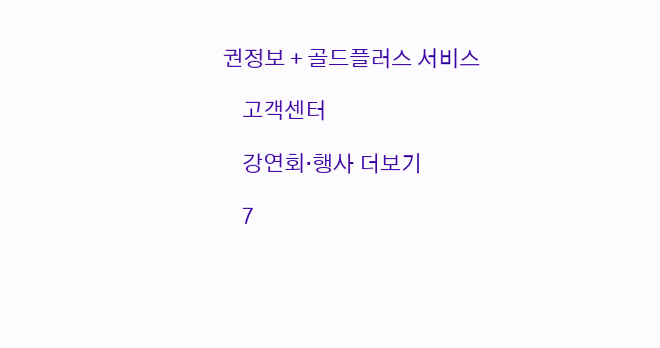권정보 + 골드플러스 서비스

    고객센터

    강연회·행사 더보기

    7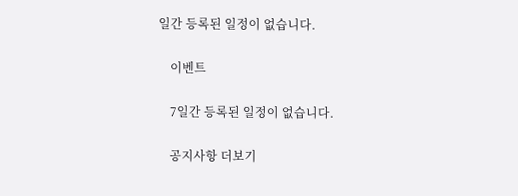일간 등록된 일정이 없습니다.

    이벤트

    7일간 등록된 일정이 없습니다.

    공지사항 더보기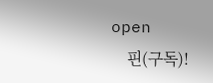open
    핀(구독)!